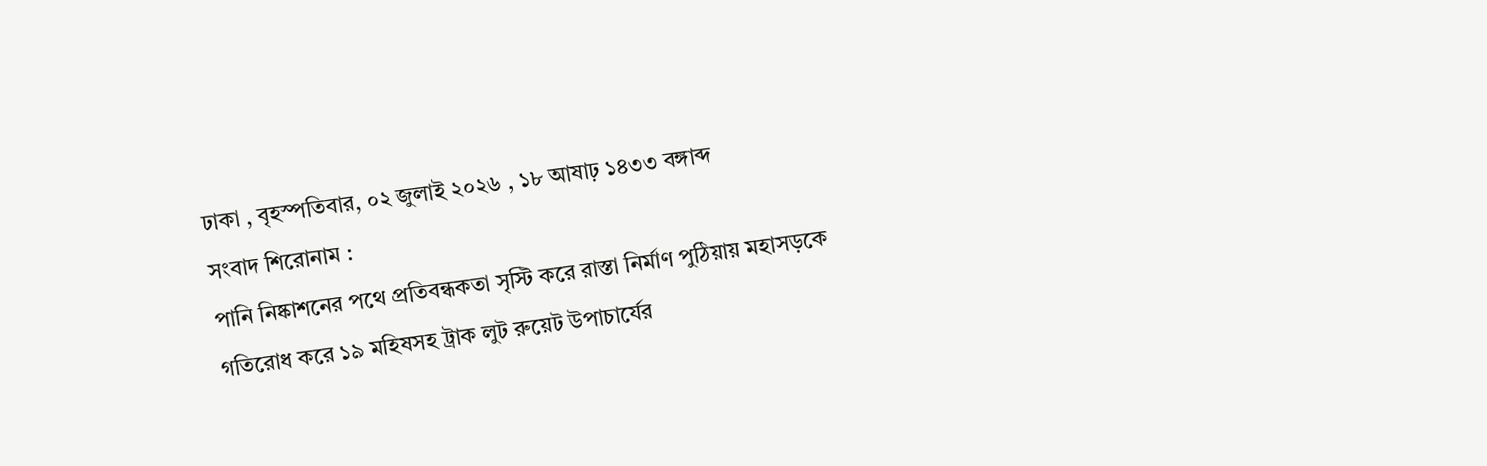ঢাকা , বৃহস্পতিবার, ০২ জুলাই ২০২৬ , ১৮ আষাঢ় ১৪৩৩ বঙ্গাব্দ
সংবাদ শিরোনাম :
পানি নিষ্কাশনের পথে প্রতিবন্ধকতা সৃস্টি করে রাস্তা নির্মাণ পুঠিয়ায় মহাসড়কে গতিরোধ করে ১৯ মহিষসহ ট্রাক লুট রুয়েট উপাচার্যের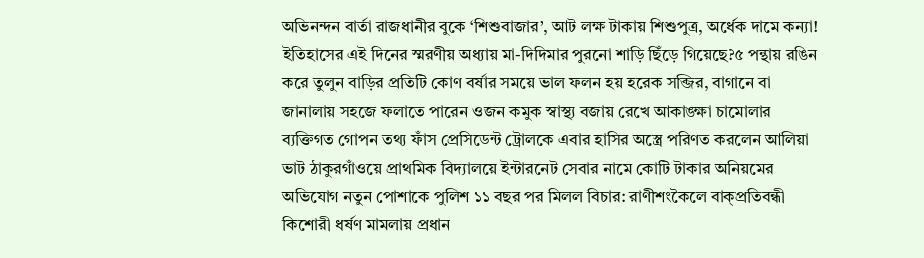অভিনন্দন বার্তা রাজধানীর বুকে ‘শিশুবাজার’, আট লক্ষ টাকায় শিশুপুত্র, অর্ধেক দামে কন্যা! ইতিহাসের এই দিনের স্মরণীয় অধ্যায় মা-দিদিমার পুরনো শাড়ি ছিঁড়ে গিয়েছে?৫ পন্থায় রঙিন করে তুলুন বাড়ির প্রতিটি কোণ বর্ষার সময়ে ভাল ফলন হয় হরেক সব্জির, বাগানে বা জানালায় সহজে ফলাতে পারেন ওজন কমুক স্বাস্থ্য বজায় রেখে আকাঙ্ক্ষা চামোলার ব্যক্তিগত গোপন তথ্য ফাঁস প্রেসিডেন্ট ট্রোলকে এবার হাসির অস্ত্রে পরিণত করলেন আলিয়া ভাট ঠাকুরগাঁওয়ে প্রাথমিক বিদ্যালয়ে ইন্টারনেট সেবার নামে কোটি টাকার অনিয়মের অভিযোগ নতুন পোশাকে পুলিশ ১১ বছর পর মিলল বিচার: রাণীশংকৈলে বাক্‌প্রতিবন্ধী কিশোরী ধর্ষণ মামলায় প্রধান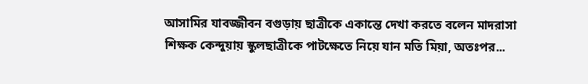আসামির যাবজ্জীবন বগুড়ায় ছাত্রীকে একান্তে দেখা করতে বলেন মাদরাসা শিক্ষক কেন্দুয়ায় স্কুলছাত্রীকে পাটক্ষেতে নিয়ে যান মতি মিয়া, অতঃপর...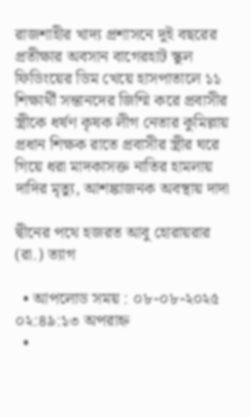রাজশাহীর খাদ্য প্রশাসনে দুই বছরের প্রতীক্ষার অবসান বাগেরহাট স্কুল ফিডিংয়ের ডিম খেয়ে হাসপাতালে ১১ শিক্ষার্থী সন্তানদের জিম্মি করে প্রবাসীর স্ত্রীকে ধর্ষণ কৃষক লীগ নেতার কুমিল্লায় প্রধান শিক্ষক রাতে প্রবাসীর স্ত্রীর ঘরে গিয়ে ধরা মাদকাসক্ত নাতির হামলায় দাদির মৃত্যু, আশঙ্কাজনক অবস্থায় দাদা

দ্বীনের পথে হজরত আবু হোরায়রার (রা.) ত্যাগ

  • আপলোড সময় : ০৮-০৮-২০২৫ ০২:৪৯:১৩ অপরাহ্ন
  •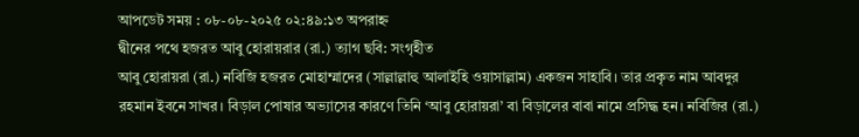আপডেট সময় : ০৮-০৮-২০২৫ ০২:৪৯:১৩ অপরাহ্ন
দ্বীনের পথে হজরত আবু হোরায়রার (রা.) ত্যাগ ছবি: সংগৃহীত
আবু হোরায়রা (রা.) নবিজি হজরত মোহাম্মাদের (সাল্লাল্লাহু আলাইহি ওয়াসাল্লাম) একজন সাহাবি। তার প্রকৃত নাম আবদুর রহমান ইবনে সাখর। বিড়াল পোষার অভ্যাসের কারণে তিনি ‘আবু হোরায়রা’ বা বিড়ালের বাবা নামে প্রসিদ্ধ হন। নবিজির (রা.)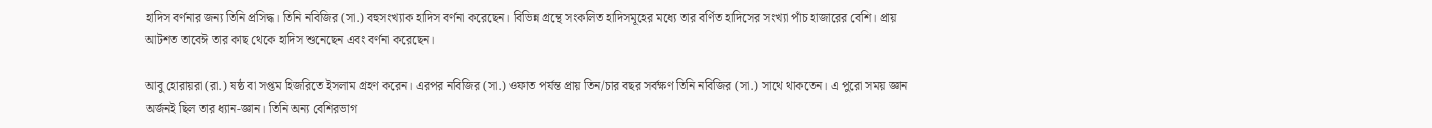হাদিস বর্ণনার জন্য তিনি প্রসিদ্ধ। তিনি নবিজির (সা.) বহুসংখ্যাক হাদিস বর্ণনা করেছেন। বিভিন্ন গ্রন্থে সংকলিত হাদিসমূহের মধ্যে তার বর্ণিত হাদিসের সংখ্যা পাঁচ হাজারের বেশি। প্রায় আটশত তাবেঈ তার কাছ থেকে হাদিস শুনেছেন এবং বর্ণনা করেছেন।

আবু হোরায়রা (রা.) ষষ্ঠ বা সপ্তম হিজরিতে ইসলাম গ্রহণ করেন। এরপর নবিজির (সা.) ওফাত পর্যন্ত প্রায় তিন/চার বছর সর্বক্ষণ তিনি নবিজির (সা.) সাথে থাকতেন। এ পুরো সময় জ্ঞান অর্জনই ছিল তার ধ্যান-জ্ঞান। তিনি অন্য বেশিরভাগ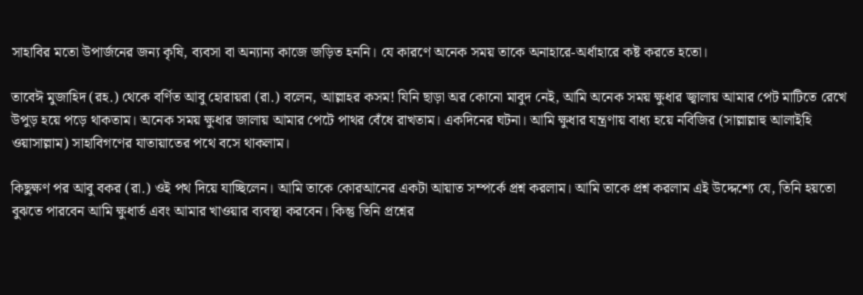সাহাবির মতো উপার্জনের জন্য কৃষি, ব্যবসা বা অন্যান্য কাজে জড়িত হননি। যে কারণে অনেক সময় তাকে অনাহারে-অর্ধাহারে কষ্ট করতে হতো।

তাবেঈ মুজাহিদ (রহ.) থেকে বর্ণিত আবু হোরায়রা (রা.) বলেন, আল্লাহর কসম! যিনি ছাড়া অর কোনো মাবুদ নেই, আমি অনেক সময় ক্ষুধার জ্বালায় আমার পেট মাটিতে রেখে উপুড় হয়ে পড়ে থাকতাম। অনেক সময় ক্ষুধার জালায় আমার পেটে পাথর বেঁধে রাখতাম। একদিনের ঘটনা। আমি ক্ষুধার যন্ত্রণায় বাধ্য হয়ে নবিজির (সাল্লাল্লাহু আলাইহি ওয়াসাল্লাম) সাহাবিগণের যাতায়াতের পথে বসে থাকলাম।

কিছুক্ষণ পর আবু বকর (রা.) ওই পথ দিয়ে যাচ্ছিলেন। আমি তাকে কোরআনের একটা আয়াত সম্পর্কে প্রশ্ন করলাম। আমি তাকে প্রশ্ন করলাম এই উদ্দেশ্যে যে, তিনি হয়তো বুঝতে পারবেন আমি ক্ষুধার্ত এবং আমার খাওয়ার ব্যবস্থা করবেন। কিন্তু তিনি প্রশ্নের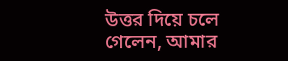উত্তর দিয়ে চলে গেলেন, আমার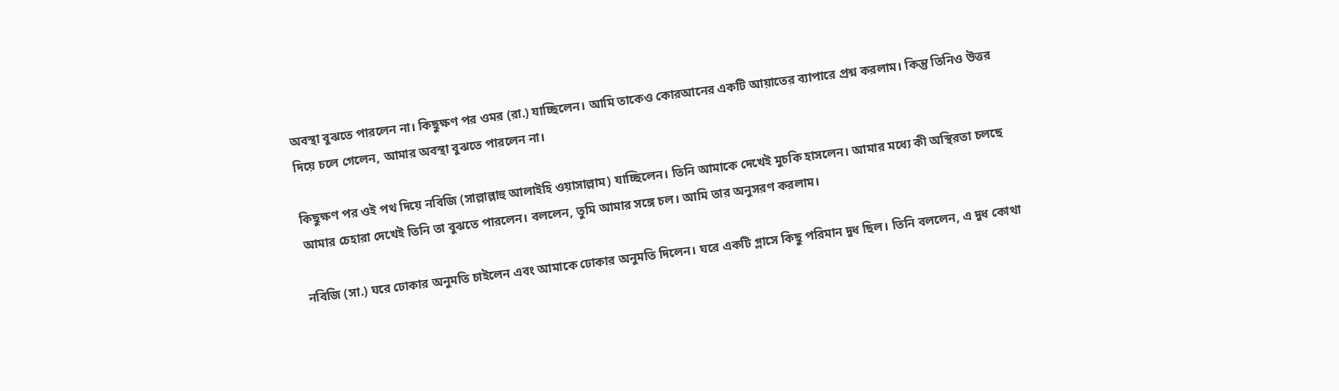অবস্থা বুঝতে পারলেন না। কিছুক্ষণ পর ওমর (রা.) যাচ্ছিলেন। আমি তাকেও কোরআনের একটি আয়াতের ব্যাপারে প্রশ্ন করলাম। কিন্তু তিনিও উত্তর দিয়ে চলে গেলেন, আমার অবস্থা বুঝতে পারলেন না।

কিছুক্ষণ পর ওই পথ দিয়ে নবিজি (সাল্লাল্লাহু আলাইহি ওয়াসাল্লাম) যাচ্ছিলেন। তিনি আমাকে দেখেই মুচকি হাসলেন। আমার মধ্যে কী অস্থিরতা চলছে আমার চেহারা দেখেই তিনি তা বুঝতে পারলেন। বললেন, তুমি আমার সঙ্গে চল। আমি তার অনুসরণ করলাম।

নবিজি (সা.) ঘরে ঢোকার অনুমতি চাইলেন এবং আমাকে ঢোকার অনুমতি দিলেন। ঘরে একটি গ্লাসে কিছু পরিমান দুধ ছিল। তিনি বললেন, এ দুধ কোথা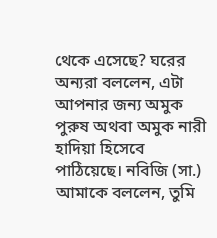থেকে এসেছে? ঘরের অন্যরা বললেন, এটা আপনার জন্য অমুক পুরুষ অথবা অমুক নারী হাদিয়া হিসেবে পাঠিয়েছে। নবিজি (সা.) আমাকে বললেন, তুমি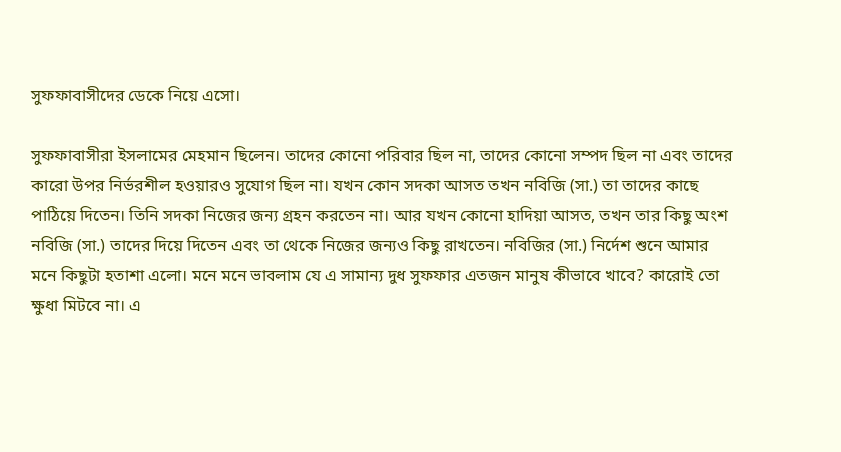সুফফাবাসীদের ডেকে নিয়ে এসো।

সুফফাবাসীরা ইসলামের মেহমান ছিলেন। তাদের কোনো পরিবার ছিল না, তাদের কোনো সম্পদ ছিল না এবং তাদের কারো উপর নির্ভরশীল হওয়ারও সুযোগ ছিল না। যখন কোন সদকা আসত তখন নবিজি (সা.) তা তাদের কাছে পাঠিয়ে দিতেন। তিনি সদকা নিজের জন্য গ্রহন করতেন না। আর যখন কোনো হাদিয়া আসত, তখন তার কিছু অংশ নবিজি (সা.) তাদের দিয়ে দিতেন এবং তা থেকে নিজের জন্যও কিছু রাখতেন। নবিজির (সা.) নির্দেশ শুনে আমার মনে কিছুটা হতাশা এলো। মনে মনে ভাবলাম যে এ সামান্য দুধ সুফফার এতজন মানুষ কীভাবে খাবে? কারোই তো ক্ষুধা মিটবে না। এ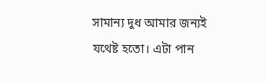সামান্য দুধ আমার জন্যই যথেষ্ট হতো। এটা পান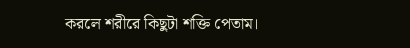করলে শরীরে কিছুটা শক্তি পেতাম।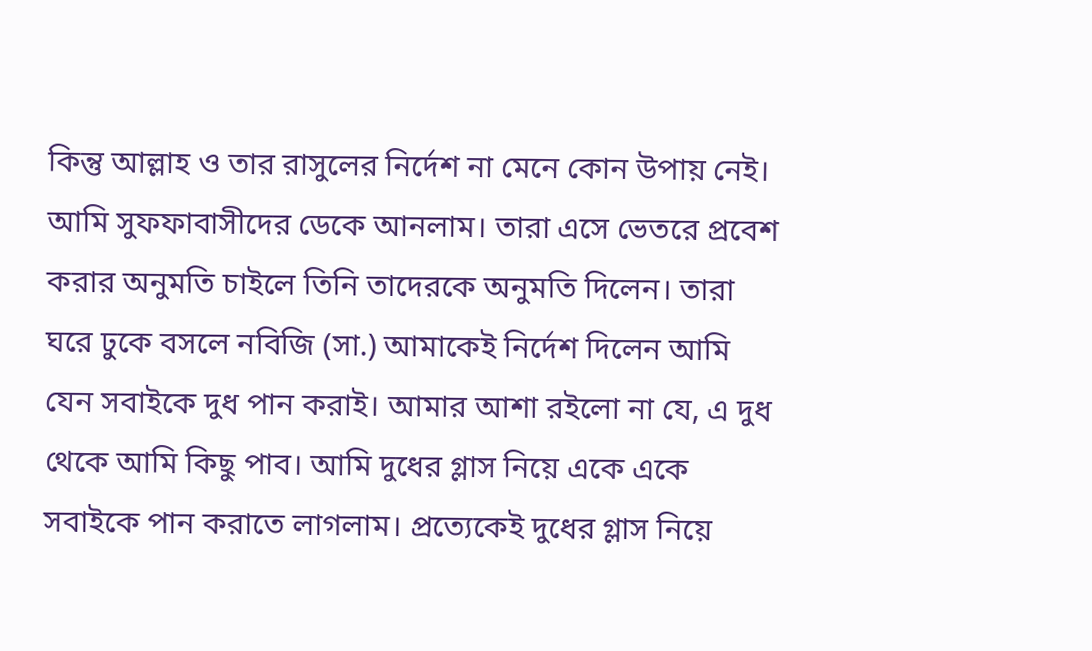কিন্তু আল্লাহ ও তার রাসুলের নির্দেশ না মেনে কোন উপায় নেই। আমি সুফফাবাসীদের ডেকে আনলাম। তারা এসে ভেতরে প্রবেশ করার অনুমতি চাইলে তিনি তাদেরকে অনুমতি দিলেন। তারা ঘরে ঢুকে বসলে নবিজি (সা.) আমাকেই নির্দেশ দিলেন আমি যেন সবাইকে দুধ পান করাই। আমার আশা রইলো না যে, এ দুধ থেকে আমি কিছু পাব। আমি দুধের গ্লাস নিয়ে একে একে সবাইকে পান করাতে লাগলাম। প্রত্যেকেই দুধের গ্লাস নিয়ে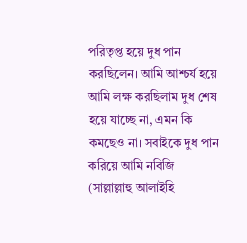পরিতৃপ্ত হয়ে দুধ পান করছিলেন। আমি আশ্চর্য হয়ে আমি লক্ষ করছিলাম দুধ শেষ হয়ে যাচ্ছে না, এমন কি কমছেও না। সবাইকে দুধ পান করিয়ে আমি নবিজি (সাল্লাল্লাহু আলাইহি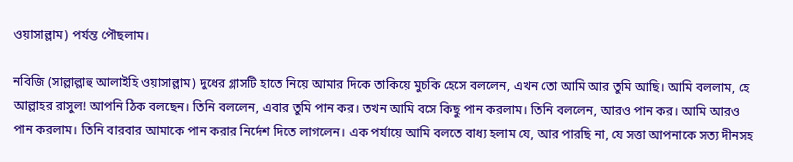ওয়াসাল্লাম) পর্যন্ত পৌছলাম।

নবিজি (সাল্লাল্লাহু আলাইহি ওয়াসাল্লাম) দুধের গ্লাসটি হাতে নিয়ে আমার দিকে তাকিয়ে মুচকি হেসে বললেন, এখন তো আমি আর তুমি আছি। আমি বললাম, হে আল্লাহর রাসুল! আপনি ঠিক বলছেন। তিনি বললেন, এবার তুমি পান কর। তখন আমি বসে কিছু পান করলাম। তিনি বললেন, আরও পান কর। আমি আরও পান করলাম। তিনি বারবার আমাকে পান করার নির্দেশ দিতে লাগলেন। এক পর্যায়ে আমি বলতে বাধ্য হলাম যে, আর পারছি না, যে সত্তা আপনাকে সত্য দীনসহ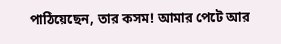পাঠিয়েছেন, তার কসম! আমার পেটে আর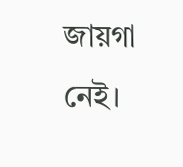জায়গা নেই।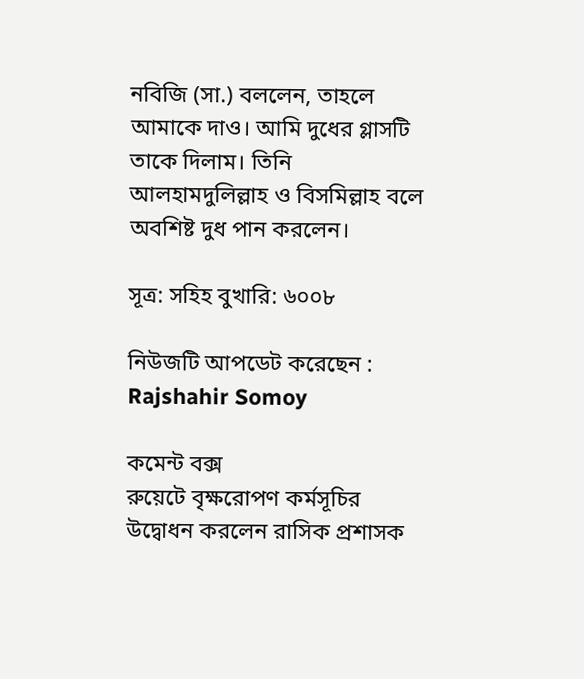নবিজি (সা.) বললেন, তাহলে আমাকে দাও। আমি দুধের গ্লাসটি তাকে দিলাম। তিনি আলহামদুলিল্লাহ ও বিসমিল্লাহ বলে অবশিষ্ট দুধ পান করলেন।

সূত্র: সহিহ বুখারি: ৬০০৮

নিউজটি আপডেট করেছেন : Rajshahir Somoy

কমেন্ট বক্স
রুয়েটে বৃক্ষরোপণ কর্মসূচির উদ্বোধন করলেন রাসিক প্রশাসক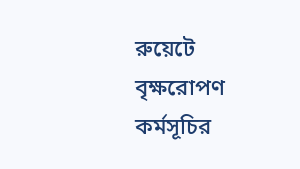রুয়েটে বৃক্ষরোপণ কর্মসূচির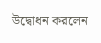উদ্বোধন করলেন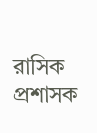রাসিক প্রশাসক